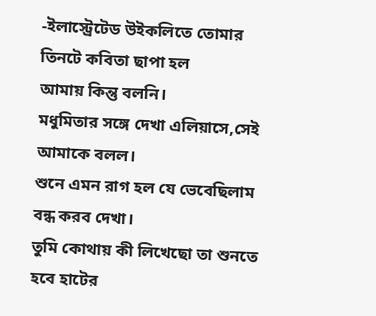-ইলাস্ট্রেটেড উইকলিতে তোমার তিনটে কবিতা ছাপা হল
আমায় কিন্তু বলনি।
মধুমিতার সঙ্গে দেখা এলিয়াসে,সেই আমাকে বলল।
শুনে এমন রাগ হল যে ভেবেছিলাম বন্ধ করব দেখা।
তুমি কোথায় কী লিখেছো তা শুনতে হবে হাটের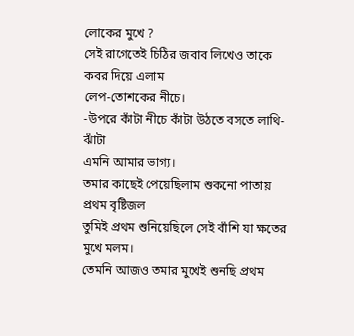লোকের মুখে ?
সেই রাগেতেই চিঠির জবাব লিখেও তাকে কবর দিয়ে এলাম
লেপ-তোশকের নীচে।
-উপরে কাঁটা নীচে কাঁটা উঠতে বসতে লাথি-ঝাঁটা
এমনি আমার ভাগ্য।
তমার কাছেই পেয়েছিলাম শুকনো পাতায় প্রথম বৃষ্টিজল
তুমিই প্রথম শুনিয়েছিলে সেই বাঁশি যা ক্ষতের মুখে মলম।
তেমনি আজও তমার মুখেই শুনছি প্রথম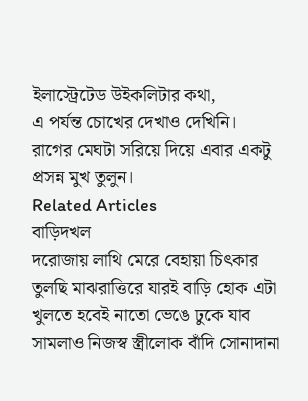ইলাস্ট্রেটেড উইকলিটার কথা,
এ পর্যন্ত চোখের দেখাও দেখিনি।
রাগের মেঘটা সরিয়ে দিয়ে এবার একটু প্রসন্ন মুখ তুলুন।
Related Articles
বাড়িদখল
দরোজায় লাথি মেরে বেহায়া চিৎকার তুলছি মাঝরাত্তিরে যারই বাড়ি হোক এটা খুলতে হবেই নাতো ভেঙে ঢুকে যাব সামলাও নিজস্ব স্ত্রীলোক বাঁদি সোনাদানা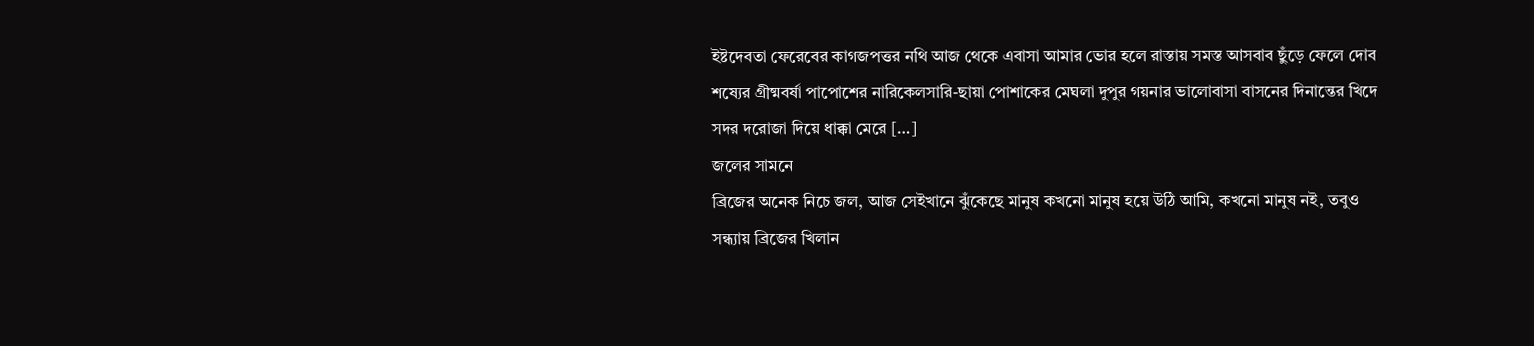ইষ্টদেবতা ফেরেবের কাগজপত্তর নথি আজ থেকে এবাসা আমার ভোর হলে রাস্তায় সমস্ত আসবাব ছুঁড়ে ফেলে দোব শষ্যের গ্রীষ্মবর্ষা পাপোশের নারিকেলসারি-ছায়া পোশাকের মেঘলা দুপুর গয়নার ভালোবাসা বাসনের দিনান্তের খিদে সদর দরোজা দিয়ে ধাক্কা মেরে […]
জলের সামনে
ব্রিজের অনেক নিচে জল, আজ সেইখানে ঝুঁকেছে মানুষ কখনো মানুষ হয়ে উঠি আমি, কখনো মানুষ নই, তবুও সন্ধ্যায় ব্রিজের খিলান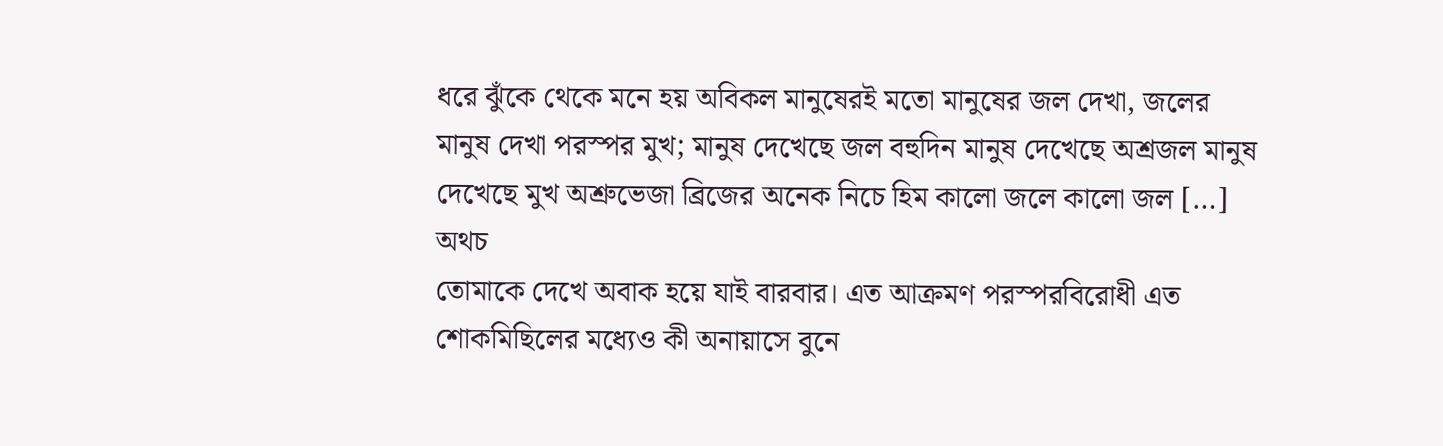ধরে ঝুঁকে থেকে মনে হয় অবিকল মানুষেরই মতো মানুষের জল দেখা, জলের মানুষ দেখা পরস্পর মুখ; মানুষ দেখেছে জল বহুদিন মানুষ দেখেছে অশ্রজল মানুষ দেখেছে মুখ অশ্রুভেজা ব্রিজের অনেক নিচে হিম কালো জলে কালো জল […]
অথচ
তোমাকে দেখে অবাক হয়ে যাই বারবার। এত আক্রমণ পরস্পরবিরোধী এত শোকমিছিলের মধ্যেও কী অনায়াসে বুনে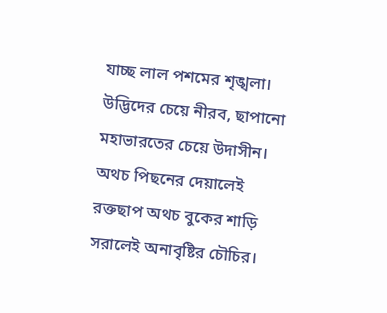যাচ্ছ লাল পশমের শৃঙ্খলা। উদ্ভিদের চেয়ে নীরব, ছাপানো মহাভারতের চেয়ে উদাসীন। অথচ পিছনের দেয়ালেই রক্তছাপ অথচ বুকের শাড়ি সরালেই অনাবৃষ্টির চৌচির।